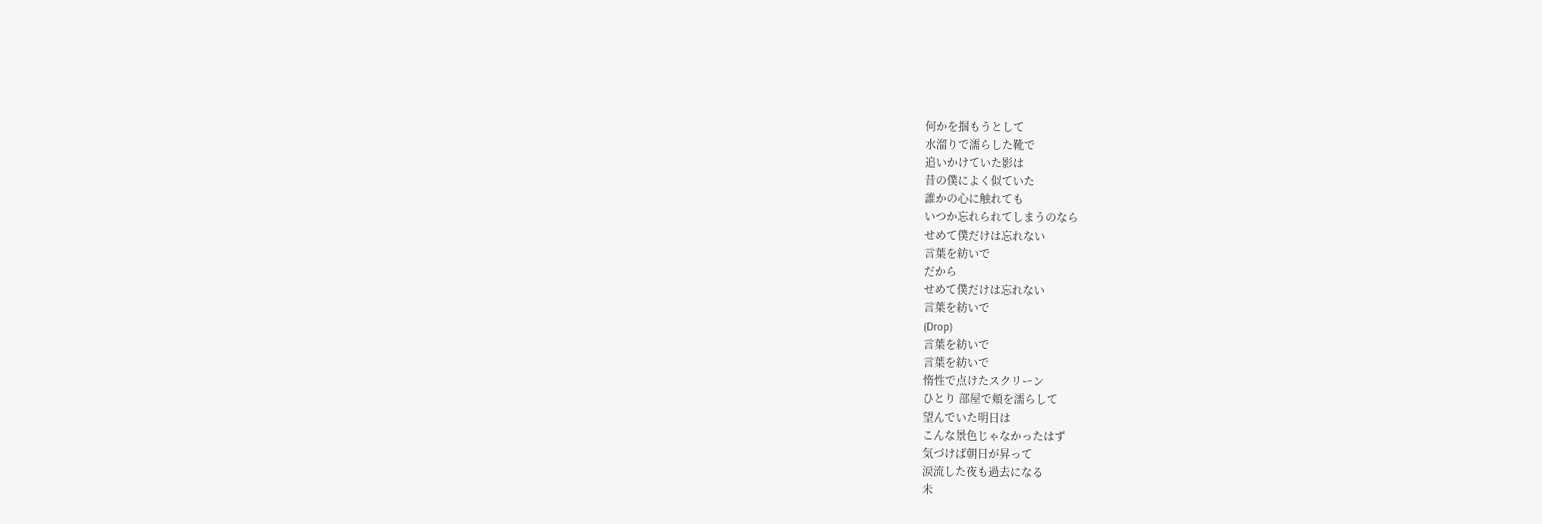何かを掴もうとして
水溜りで濡らした靴で
追いかけていた影は
昔の僕によく似ていた
誰かの心に触れても
いつか忘れられてしまうのなら
せめて僕だけは忘れない
言葉を紡いで
だから
せめて僕だけは忘れない
言葉を紡いで
(Drop)
言葉を紡いで
言葉を紡いで
惰性で点けたスクリーン
ひとり 部屋で頬を濡らして
望んでいた明日は
こんな景色じゃなかったはず
気づけば朝日が昇って
涙流した夜も過去になる
未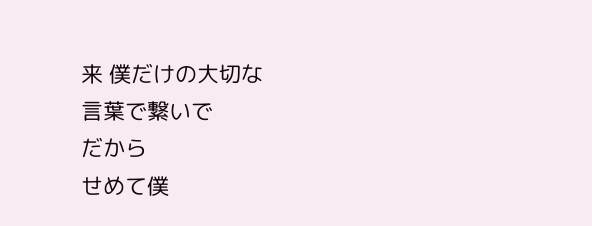来 僕だけの大切な
言葉で繋いで
だから
せめて僕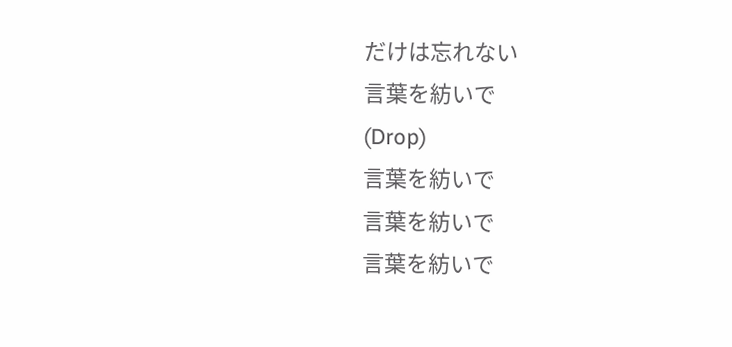だけは忘れない
言葉を紡いで
(Drop)
言葉を紡いで
言葉を紡いで
言葉を紡いで